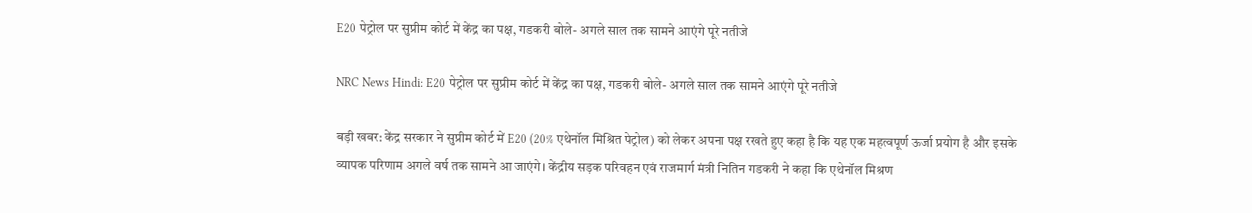E20 पेट्रोल पर सुप्रीम कोर्ट में केंद्र का पक्ष, गडकरी बोले- अगले साल तक सामने आएंगे पूरे नतीजे

NRC News Hindi: E20 पेट्रोल पर सुप्रीम कोर्ट में केंद्र का पक्ष, गडकरी बोले- अगले साल तक सामने आएंगे पूरे नतीजे

बड़ी खबर: केंद्र सरकार ने सुप्रीम कोर्ट में E20 (20% एथेनॉल मिश्रित पेट्रोल) को लेकर अपना पक्ष रखते हुए कहा है कि यह एक महत्वपूर्ण ऊर्जा प्रयोग है और इसके व्यापक परिणाम अगले वर्ष तक सामने आ जाएंगे। केंद्रीय सड़क परिवहन एवं राजमार्ग मंत्री नितिन गडकरी ने कहा कि एथेनॉल मिश्रण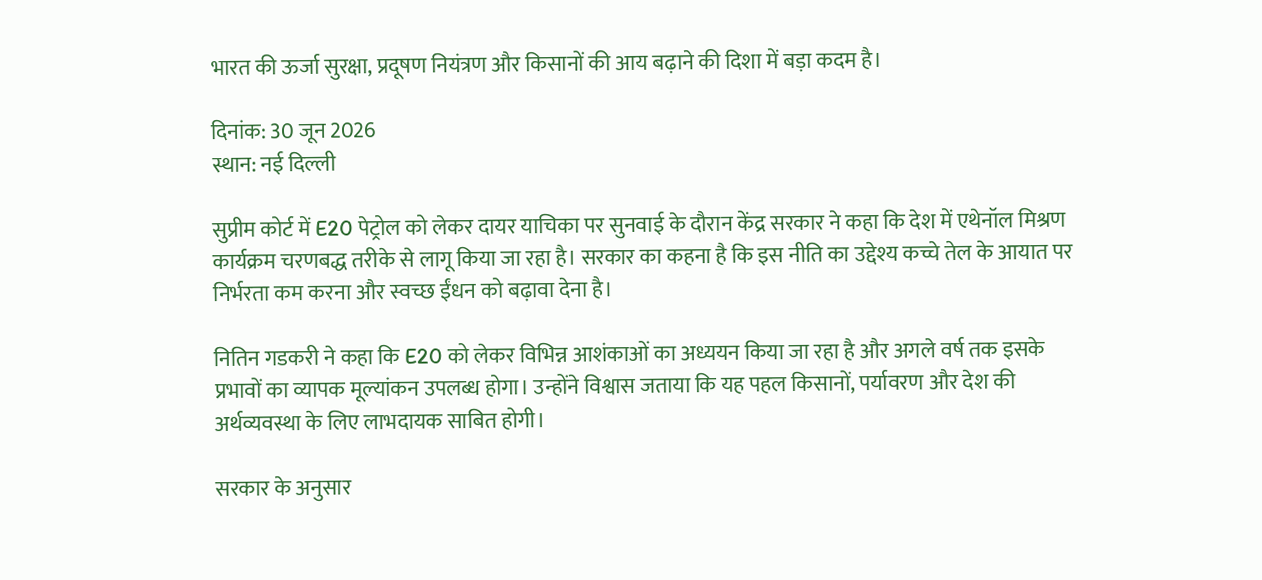भारत की ऊर्जा सुरक्षा, प्रदूषण नियंत्रण और किसानों की आय बढ़ाने की दिशा में बड़ा कदम है।

दिनांक: 30 जून 2026
स्थान: नई दिल्ली

सुप्रीम कोर्ट में E20 पेट्रोल को लेकर दायर याचिका पर सुनवाई के दौरान केंद्र सरकार ने कहा कि देश में एथेनॉल मिश्रण कार्यक्रम चरणबद्ध तरीके से लागू किया जा रहा है। सरकार का कहना है कि इस नीति का उद्देश्य कच्चे तेल के आयात पर निर्भरता कम करना और स्वच्छ ईंधन को बढ़ावा देना है।

नितिन गडकरी ने कहा कि E20 को लेकर विभिन्न आशंकाओं का अध्ययन किया जा रहा है और अगले वर्ष तक इसके प्रभावों का व्यापक मूल्यांकन उपलब्ध होगा। उन्होंने विश्वास जताया कि यह पहल किसानों, पर्यावरण और देश की अर्थव्यवस्था के लिए लाभदायक साबित होगी।

सरकार के अनुसार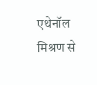एथेनॉल मिश्रण से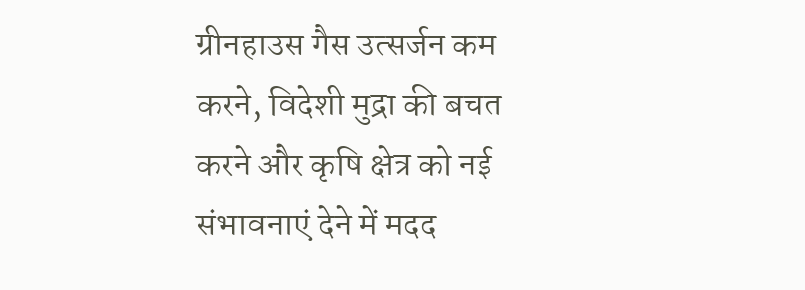ग्रीनहाउस गैस उत्सर्जन कम करने, विदेशी मुद्रा की बचत करने और कृषि क्षेत्र को नई संभावनाएं देने में मदद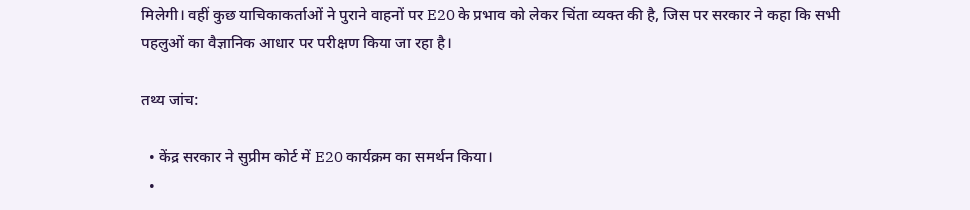मिलेगी। वहीं कुछ याचिकाकर्ताओं ने पुराने वाहनों पर E20 के प्रभाव को लेकर चिंता व्यक्त की है, जिस पर सरकार ने कहा कि सभी पहलुओं का वैज्ञानिक आधार पर परीक्षण किया जा रहा है।

तथ्य जांच:

  • केंद्र सरकार ने सुप्रीम कोर्ट में E20 कार्यक्रम का समर्थन किया।
  •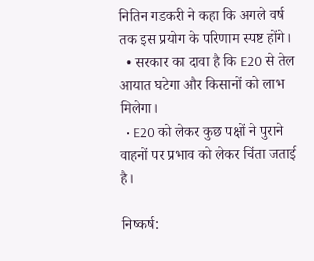नितिन गडकरी ने कहा कि अगले वर्ष तक इस प्रयोग के परिणाम स्पष्ट होंगे।
  • सरकार का दावा है कि E20 से तेल आयात घटेगा और किसानों को लाभ मिलेगा।
  • E20 को लेकर कुछ पक्षों ने पुराने वाहनों पर प्रभाव को लेकर चिंता जताई है।

निष्कर्ष: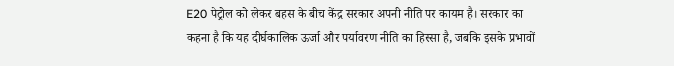E20 पेट्रोल को लेकर बहस के बीच केंद्र सरकार अपनी नीति पर कायम है। सरकार का कहना है कि यह दीर्घकालिक ऊर्जा और पर्यावरण नीति का हिस्सा है, जबकि इसके प्रभावों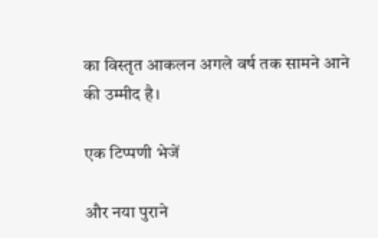का विस्तृत आकलन अगले वर्ष तक सामने आने की उम्मीद है।

एक टिप्पणी भेजें

और नया पुराने